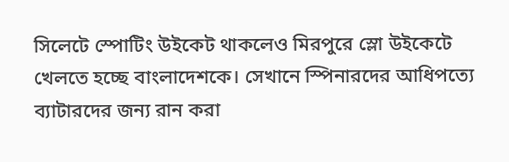সিলেটে স্পোটিং উইকেট থাকলেও মিরপুরে স্লো উইকেটে খেলতে হচ্ছে বাংলাদেশকে। সেখানে স্পিনারদের আধিপত্যে ব্যাটারদের জন্য রান করা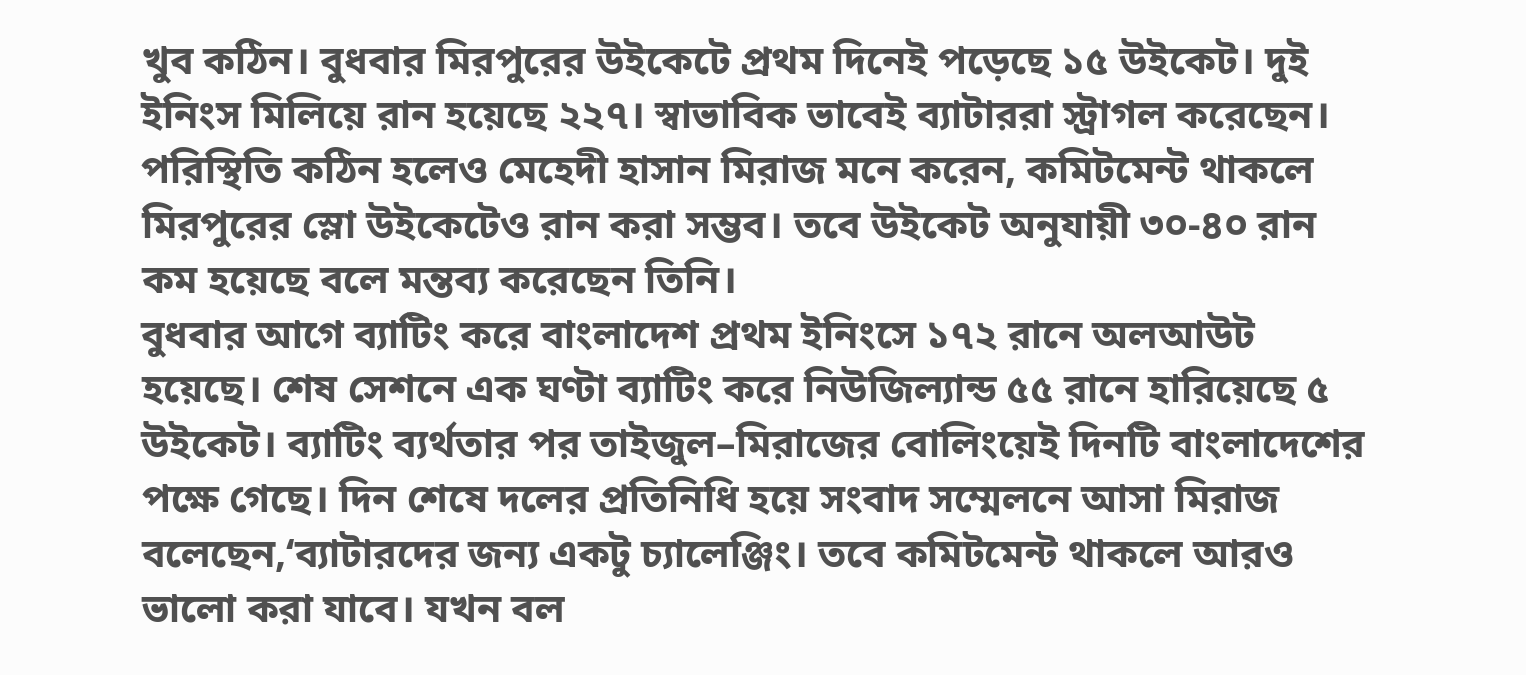খুব কঠিন। বুধবার মিরপুরের উইকেটে প্রথম দিনেই পড়েছে ১৫ উইকেট। দুই ইনিংস মিলিয়ে রান হয়েছে ২২৭। স্বাভাবিক ভাবেই ব্যাটাররা স্ট্রাগল করেছেন। পরিস্থিতি কঠিন হলেও মেহেদী হাসান মিরাজ মনে করেন, কমিটমেন্ট থাকলে মিরপুরের স্লো উইকেটেও রান করা সম্ভব। তবে উইকেট অনুযায়ী ৩০-৪০ রান কম হয়েছে বলে মন্তব্য করেছেন তিনি।
বুধবার আগে ব্যাটিং করে বাংলাদেশ প্রথম ইনিংসে ১৭২ রানে অলআউট হয়েছে। শেষ সেশনে এক ঘণ্টা ব্যাটিং করে নিউজিল্যান্ড ৫৫ রানে হারিয়েছে ৫ উইকেট। ব্যাটিং ব্যর্থতার পর তাইজুল–মিরাজের বোলিংয়েই দিনটি বাংলাদেশের পক্ষে গেছে। দিন শেষে দলের প্রতিনিধি হয়ে সংবাদ সম্মেলনে আসা মিরাজ বলেছেন,‘ব্যাটারদের জন্য একটু চ্যালেঞ্জিং। তবে কমিটমেন্ট থাকলে আরও ভালো করা যাবে। যখন বল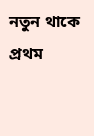নতুন থাকে প্রথম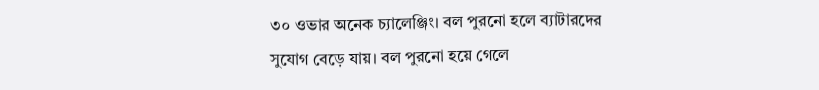৩০ ওভার অনেক চ্যালেঞ্জিং। বল পুরনো হলে ব্যাটারদের সুযোগ বেড়ে যায়। বল পুরনো হয়ে গেলে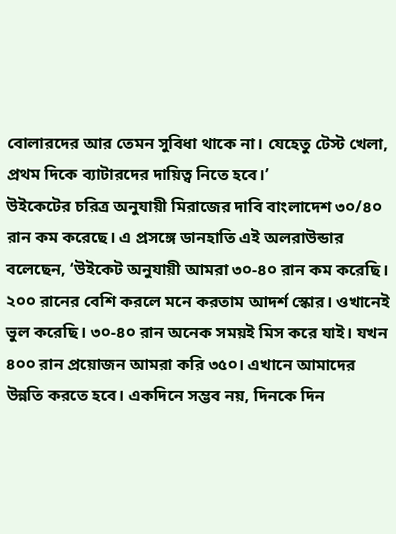বোলারদের আর তেমন সুবিধা থাকে না। যেহেতু টেস্ট খেলা, প্রথম দিকে ব্যাটারদের দায়িত্ব নিতে হবে।’
উইকেটের চরিত্র অনুযায়ী মিরাজের দাবি বাংলাদেশ ৩০/৪০ রান কম করেছে। এ প্রসঙ্গে ডানহাতি এই অলরাউন্ডার বলেছেন, ‘উইকেট অনুযায়ী আমরা ৩০-৪০ রান কম করেছি। ২০০ রানের বেশি করলে মনে করতাম আদর্শ স্কোর। ওখানেই ভুল করেছি। ৩০-৪০ রান অনেক সময়ই মিস করে যাই। যখন ৪০০ রান প্রয়োজন আমরা করি ৩৫০। এখানে আমাদের উন্নতি করতে হবে। একদিনে সম্ভব নয়, দিনকে দিন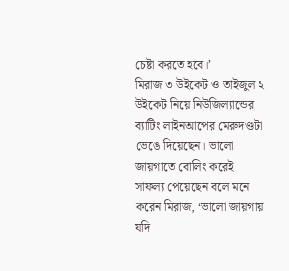চেষ্টা করতে হবে।’
মিরাজ ৩ উইকেট ও তাইজুল ২ উইকেট নিয়ে নিউজিল্যান্ডের ব্যাটিং লাইনআপের মেরুদণ্ডটা ভেঙে দিয়েছেন। ভালো জায়গাতে বোলিং করেই সাফল্য পেয়েছেন বলে মনে করেন মিরাজ, ‘ভালো জায়গায় যদি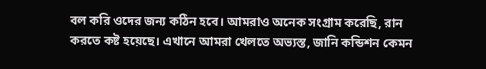বল করি ওদের জন্য কঠিন হবে। আমরাও অনেক সংগ্রাম করেছি, রান করতে কষ্ট হয়েছে। এখানে আমরা খেলতে অভ্যস্ত, জানি কন্ডিশন কেমন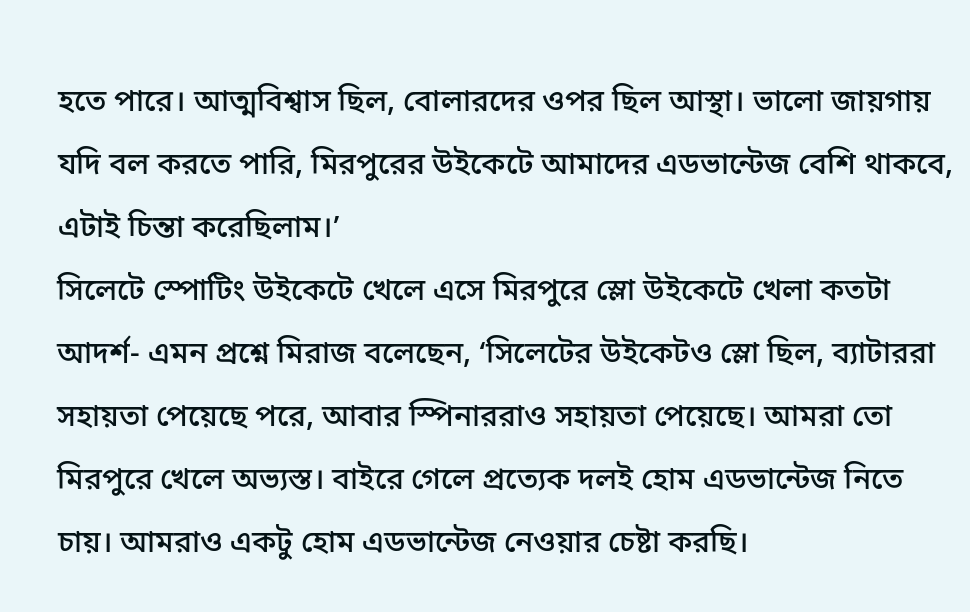হতে পারে। আত্মবিশ্বাস ছিল, বোলারদের ওপর ছিল আস্থা। ভালো জায়গায় যদি বল করতে পারি, মিরপুরের উইকেটে আমাদের এডভান্টেজ বেশি থাকবে, এটাই চিন্তা করেছিলাম।’
সিলেটে স্পোটিং উইকেটে খেলে এসে মিরপুরে স্লো উইকেটে খেলা কতটা আদর্শ- এমন প্রশ্নে মিরাজ বলেছেন, ‘সিলেটের উইকেটও স্লো ছিল, ব্যাটাররা সহায়তা পেয়েছে পরে, আবার স্পিনাররাও সহায়তা পেয়েছে। আমরা তো মিরপুরে খেলে অভ্যস্ত। বাইরে গেলে প্রত্যেক দলই হোম এডভান্টেজ নিতে চায়। আমরাও একটু হোম এডভান্টেজ নেওয়ার চেষ্টা করছি।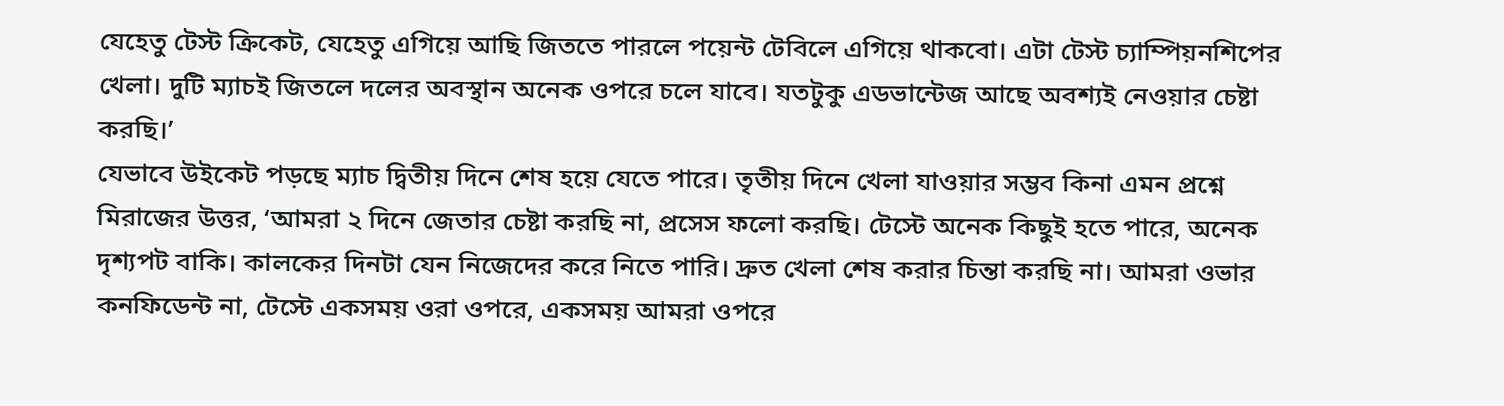যেহেতু টেস্ট ক্রিকেট, যেহেতু এগিয়ে আছি জিততে পারলে পয়েন্ট টেবিলে এগিয়ে থাকবো। এটা টেস্ট চ্যাম্পিয়নশিপের খেলা। দুটি ম্যাচই জিতলে দলের অবস্থান অনেক ওপরে চলে যাবে। যতটুকু এডভান্টেজ আছে অবশ্যই নেওয়ার চেষ্টা করছি।’
যেভাবে উইকেট পড়ছে ম্যাচ দ্বিতীয় দিনে শেষ হয়ে যেতে পারে। তৃতীয় দিনে খেলা যাওয়ার সম্ভব কিনা এমন প্রশ্নে মিরাজের উত্তর, ‘আমরা ২ দিনে জেতার চেষ্টা করছি না, প্রসেস ফলো করছি। টেস্টে অনেক কিছুই হতে পারে, অনেক দৃশ্যপট বাকি। কালকের দিনটা যেন নিজেদের করে নিতে পারি। দ্রুত খেলা শেষ করার চিন্তা করছি না। আমরা ওভার কনফিডেন্ট না, টেস্টে একসময় ওরা ওপরে, একসময় আমরা ওপরে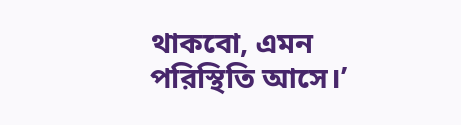থাকবো, এমন পরিস্থিতি আসে।’